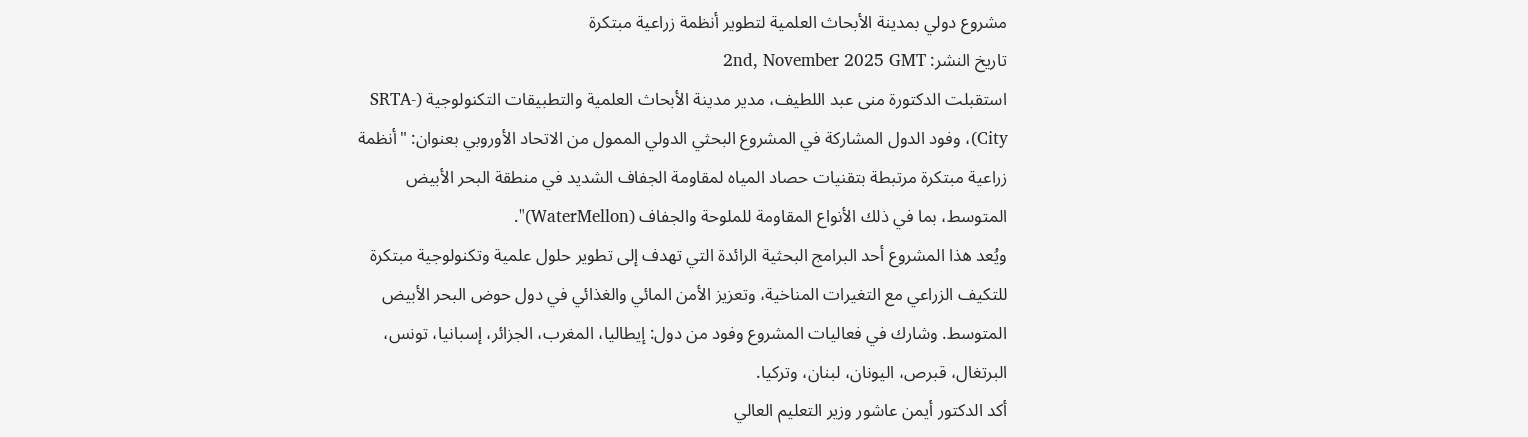مشروع دولي بمدينة الأبحاث العلمية لتطوير أنظمة زراعية مبتكرة
تاريخ النشر: 2nd, November 2025 GMT
استقبلت الدكتورة منى عبد اللطيف، مدير مدينة الأبحاث العلمية والتطبيقات التكنولوجية (SRTA-City)، وفود الدول المشاركة في المشروع البحثي الدولي الممول من الاتحاد الأوروبي بعنوان: "أنظمة زراعية مبتكرة مرتبطة بتقنيات حصاد المياه لمقاومة الجفاف الشديد في منطقة البحر الأبيض المتوسط، بما في ذلك الأنواع المقاومة للملوحة والجفاف (WaterMellon)".
ويُعد هذا المشروع أحد البرامج البحثية الرائدة التي تهدف إلى تطوير حلول علمية وتكنولوجية مبتكرة للتكيف الزراعي مع التغيرات المناخية، وتعزيز الأمن المائي والغذائي في دول حوض البحر الأبيض المتوسط. وشارك في فعاليات المشروع وفود من دول: إيطاليا، المغرب، الجزائر، إسبانيا، تونس، البرتغال، قبرص، اليونان، لبنان، وتركيا.
أكد الدكتور أيمن عاشور وزير التعليم العالي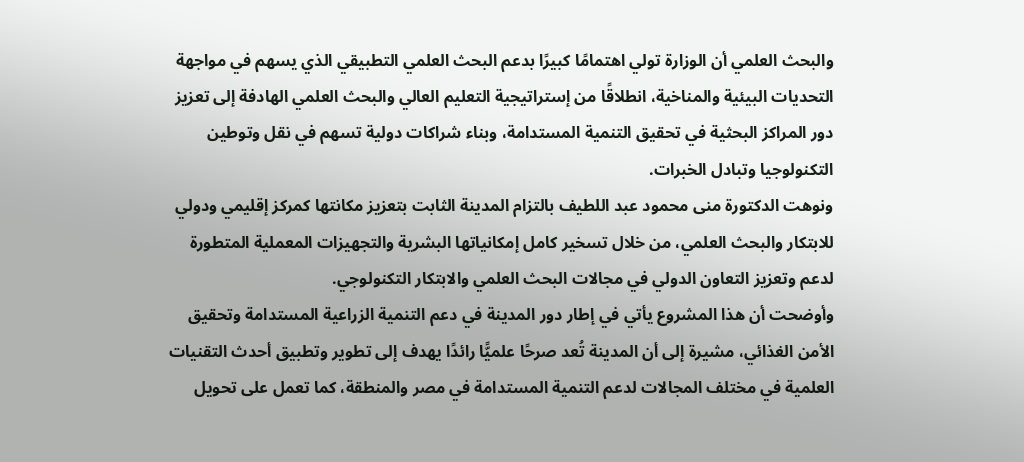والبحث العلمي أن الوزارة تولي اهتمامًا كبيرًا بدعم البحث العلمي التطبيقي الذي يسهم في مواجهة التحديات البيئية والمناخية، انطلاقًا من إستراتيجية التعليم العالي والبحث العلمي الهادفة إلى تعزيز دور المراكز البحثية في تحقيق التنمية المستدامة، وبناء شراكات دولية تسهم في نقل وتوطين التكنولوجيا وتبادل الخبرات.
ونوهت الدكتورة منى محمود عبد اللطيف بالتزام المدينة الثابت بتعزيز مكانتها كمركز إقليمي ودولي للابتكار والبحث العلمي، من خلال تسخير كامل إمكانياتها البشرية والتجهيزات المعملية المتطورة لدعم وتعزيز التعاون الدولي في مجالات البحث العلمي والابتكار التكنولوجي.
وأوضحت أن هذا المشروع يأتي في إطار دور المدينة في دعم التنمية الزراعية المستدامة وتحقيق الأمن الغذائي، مشيرة إلى أن المدينة تُعد صرحًا علميًّا رائدًا يهدف إلى تطوير وتطبيق أحدث التقنيات العلمية في مختلف المجالات لدعم التنمية المستدامة في مصر والمنطقة، كما تعمل على تحويل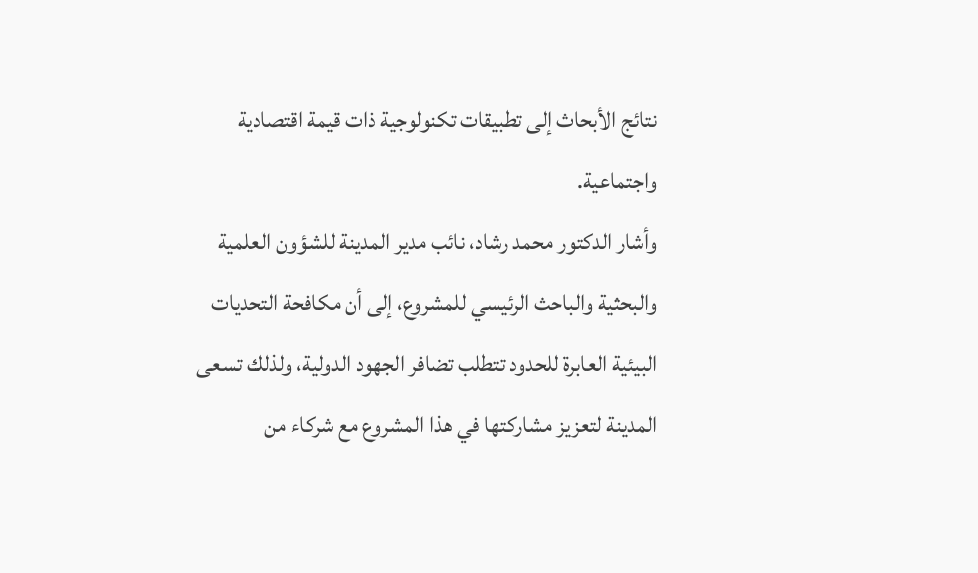نتائج الأبحاث إلى تطبيقات تكنولوجية ذات قيمة اقتصادية واجتماعية.
وأشار الدكتور محمد رشاد، نائب مدير المدينة للشؤون العلمية والبحثية والباحث الرئيسي للمشروع، إلى أن مكافحة التحديات البيئية العابرة للحدود تتطلب تضافر الجهود الدولية، ولذلك تسعى المدينة لتعزيز مشاركتها في هذا المشروع مع شركاء من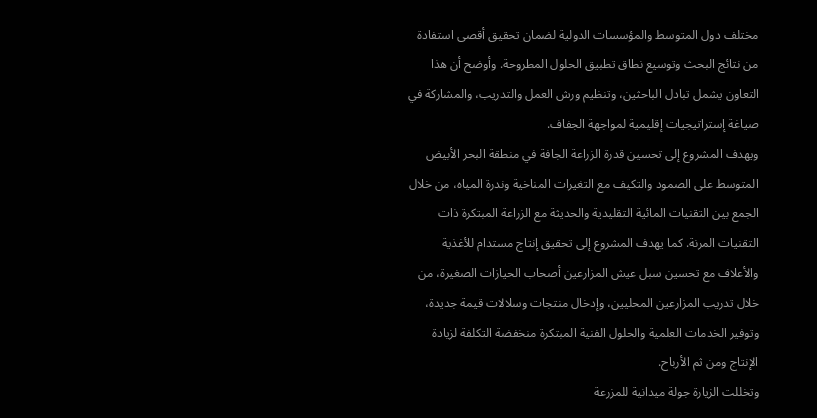مختلف دول المتوسط والمؤسسات الدولية لضمان تحقيق أقصى استفادة من نتائج البحث وتوسيع نطاق تطبيق الحلول المطروحة. وأوضح أن هذا التعاون يشمل تبادل الباحثين، وتنظيم ورش العمل والتدريب، والمشاركة في صياغة إستراتيجيات إقليمية لمواجهة الجفاف.
ويهدف المشروع إلى تحسين قدرة الزراعة الجافة في منطقة البحر الأبيض المتوسط على الصمود والتكيف مع التغيرات المناخية وندرة المياه، من خلال الجمع بين التقنيات المائية التقليدية والحديثة مع الزراعة المبتكرة ذات التقنيات المرنة. كما يهدف المشروع إلى تحقيق إنتاج مستدام للأغذية والأعلاف مع تحسين سبل عيش المزارعين أصحاب الحيازات الصغيرة، من خلال تدريب المزارعين المحليين، وإدخال منتجات وسلالات قيمة جديدة، وتوفير الخدمات العلمية والحلول الفنية المبتكرة منخفضة التكلفة لزيادة الإنتاج ومن ثم الأرباح.
وتخللت الزيارة جولة ميدانية للمزرعة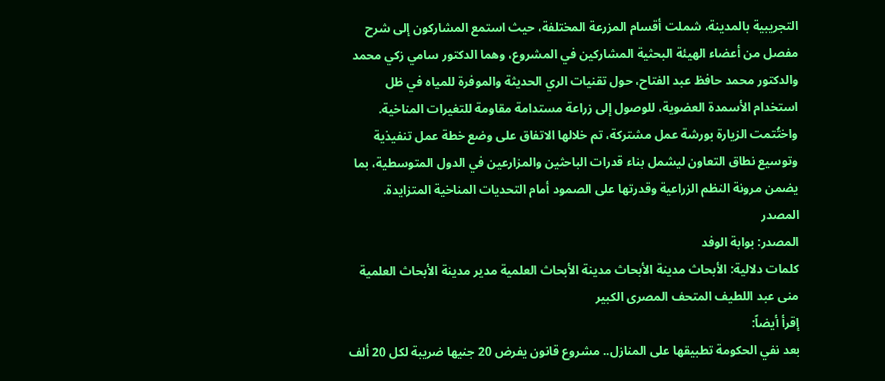التجريبية بالمدينة، شملت أقسام المزرعة المختلفة، حيث استمع المشاركون إلى شرح مفصل من أعضاء الهيئة البحثية المشاركين في المشروع، وهما الدكتور سامي زكي محمد والدكتور محمد حافظ عبد الفتاح، حول تقنيات الري الحديثة والموفرة للمياه في ظل استخدام الأسمدة العضوية، للوصول إلى زراعة مستدامة مقاومة للتغيرات المناخية.
واختُتمت الزيارة بورشة عمل مشتركة، تم خلالها الاتفاق على وضع خطة عمل تنفيذية وتوسيع نطاق التعاون ليشمل بناء قدرات الباحثين والمزارعين في الدول المتوسطية، بما يضمن مرونة النظم الزراعية وقدرتها على الصمود أمام التحديات المناخية المتزايدة.
المصدر
المصدر: بوابة الوفد
كلمات دلالية: الأبحاث مدينة الأبحاث مدينة الأبحاث العلمية مدير مدينة الأبحاث العلمية منى عبد اللطيف المتحف المصری الکبیر
إقرأ أيضاً:
بعد نفي الحكومة تطبيقها على المنازل.. مشروع قانون يفرض 20 جنيها ضريبة لكل 20 ألف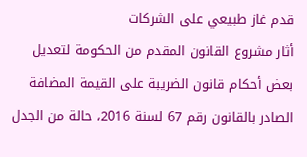قدم غاز طبيعي على الشركات
أثار مشروع القانون المقدم من الحكومة لتعديل بعض أحكام قانون الضريبة على القيمة المضافة الصادر بالقانون رقم 67 لسنة 2016، حالة من الجدل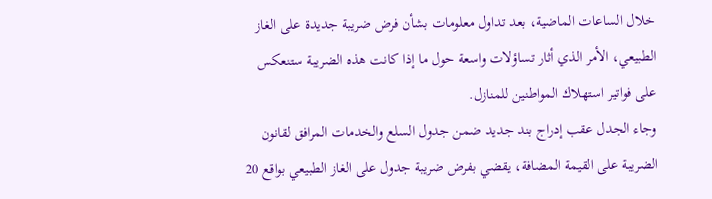خلال الساعات الماضية، بعد تداول معلومات بشأن فرض ضريبة جديدة على الغاز الطبيعي، الأمر الذي أثار تساؤلات واسعة حول ما إذا كانت هذه الضريبة ستنعكس على فواتير استهلاك المواطنين للمنازل.
وجاء الجدل عقب إدراج بند جديد ضمن جدول السلع والخدمات المرافق لقانون الضريبة على القيمة المضافة، يقضي بفرض ضريبة جدول على الغاز الطبيعي بواقع 20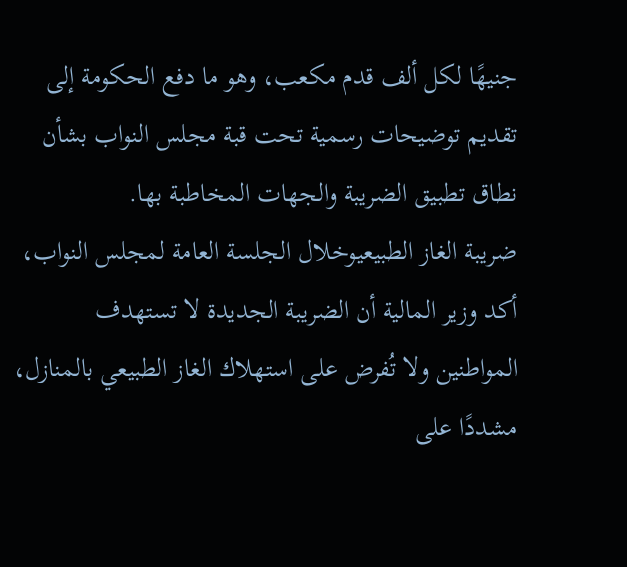جنيهًا لكل ألف قدم مكعب، وهو ما دفع الحكومة إلى تقديم توضيحات رسمية تحت قبة مجلس النواب بشأن نطاق تطبيق الضريبة والجهات المخاطبة بها.
ضريبة الغاز الطبيعيوخلال الجلسة العامة لمجلس النواب، أكد وزير المالية أن الضريبة الجديدة لا تستهدف المواطنين ولا تُفرض على استهلاك الغاز الطبيعي بالمنازل، مشددًا على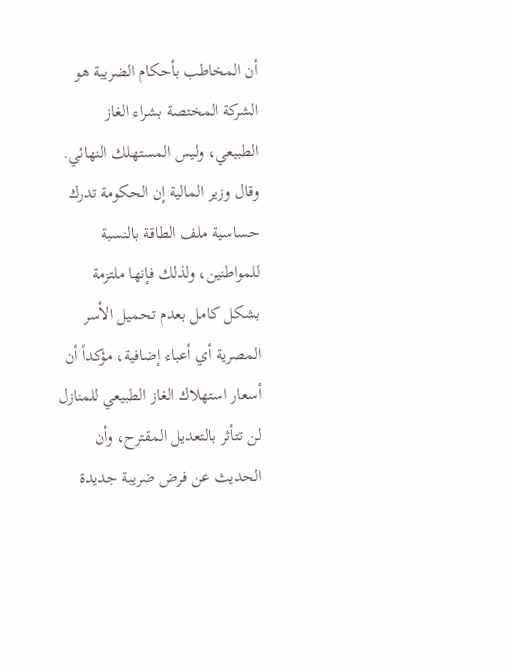أن المخاطب بأحكام الضريبة هو الشركة المختصة بشراء الغاز الطبيعي، وليس المستهلك النهائي.
وقال وزير المالية إن الحكومة تدرك حساسية ملف الطاقة بالنسبة للمواطنين، ولذلك فإنها ملتزمة بشكل كامل بعدم تحميل الأسر المصرية أي أعباء إضافية، مؤكداً أن أسعار استهلاك الغاز الطبيعي للمنازل لن تتأثر بالتعديل المقترح، وأن الحديث عن فرض ضريبة جديدة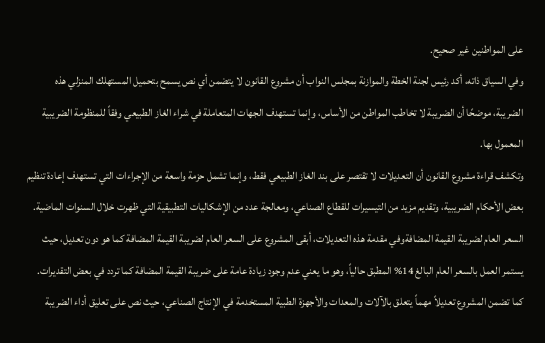على المواطنين غير صحيح.
وفي السياق ذاته، أكد رئيس لجنة الخطة والموازنة بمجلس النواب أن مشروع القانون لا يتضمن أي نص يسمح بتحميل المستهلك المنزلي هذه الضريبة، موضحًا أن الضريبة لا تخاطب المواطن من الأساس، وإنما تستهدف الجهات المتعاملة في شراء الغاز الطبيعي وفقاً للمنظومة الضريبية المعمول بها.
وتكشف قراءة مشروع القانون أن التعديلات لا تقتصر على بند الغاز الطبيعي فقط، وإنما تشمل حزمة واسعة من الإجراءات التي تستهدف إعادة تنظيم بعض الأحكام الضريبية، وتقديم مزيد من التيسيرات للقطاع الصناعي، ومعالجة عدد من الإشكاليات التطبيقية التي ظهرت خلال السنوات الماضية.
السعر العام لضريبة القيمة المضافةوفي مقدمة هذه التعديلات، أبقى المشروع على السعر العام لضريبة القيمة المضافة كما هو دون تعديل، حيث يستمر العمل بالسعر العام البالغ 14% المطبق حالياً، وهو ما يعني عدم وجود زيادة عامة على ضريبة القيمة المضافة كما تردد في بعض التقديرات.
كما تضمن المشروع تعديلاً مهماً يتعلق بالآلات والمعدات والأجهزة الطبية المستخدمة في الإنتاج الصناعي، حيث نص على تعليق أداء الضريبة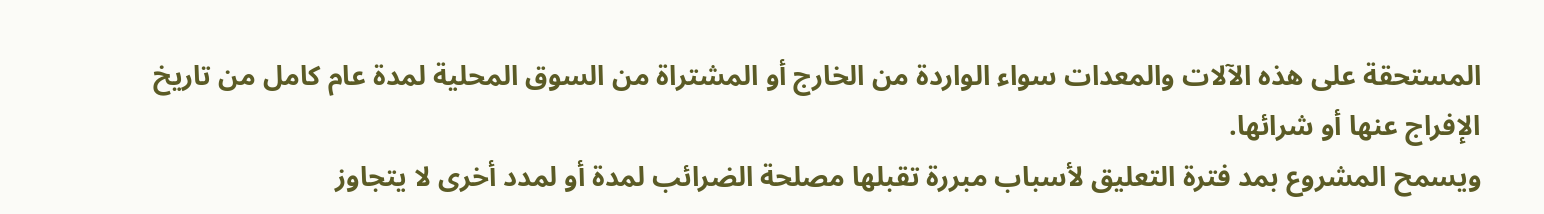المستحقة على هذه الآلات والمعدات سواء الواردة من الخارج أو المشتراة من السوق المحلية لمدة عام كامل من تاريخ الإفراج عنها أو شرائها.
ويسمح المشروع بمد فترة التعليق لأسباب مبررة تقبلها مصلحة الضرائب لمدة أو لمدد أخرى لا يتجاوز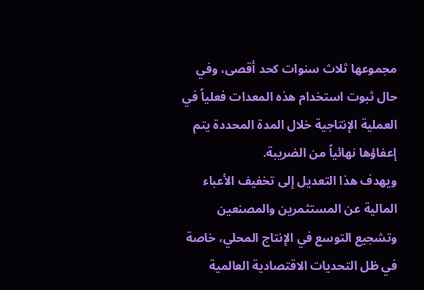مجموعها ثلاث سنوات كحد أقصى، وفي حال ثبوت استخدام هذه المعدات فعلياً في العملية الإنتاجية خلال المدة المحددة يتم إعفاؤها نهائياً من الضريبة.
ويهدف هذا التعديل إلى تخفيف الأعباء المالية عن المستثمرين والمصنعين وتشجيع التوسع في الإنتاج المحلي، خاصة في ظل التحديات الاقتصادية العالمية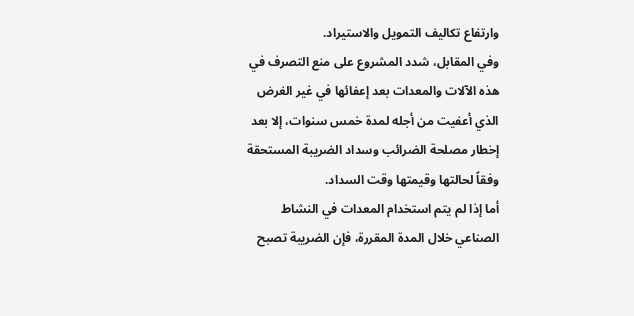وارتفاع تكاليف التمويل والاستيراد.
وفي المقابل، شدد المشروع على منع التصرف في هذه الآلات والمعدات بعد إعفائها في غير الغرض الذي أعفيت من أجله لمدة خمس سنوات، إلا بعد إخطار مصلحة الضرائب وسداد الضريبة المستحقة وفقاً لحالتها وقيمتها وقت السداد.
أما إذا لم يتم استخدام المعدات في النشاط الصناعي خلال المدة المقررة، فإن الضريبة تصبح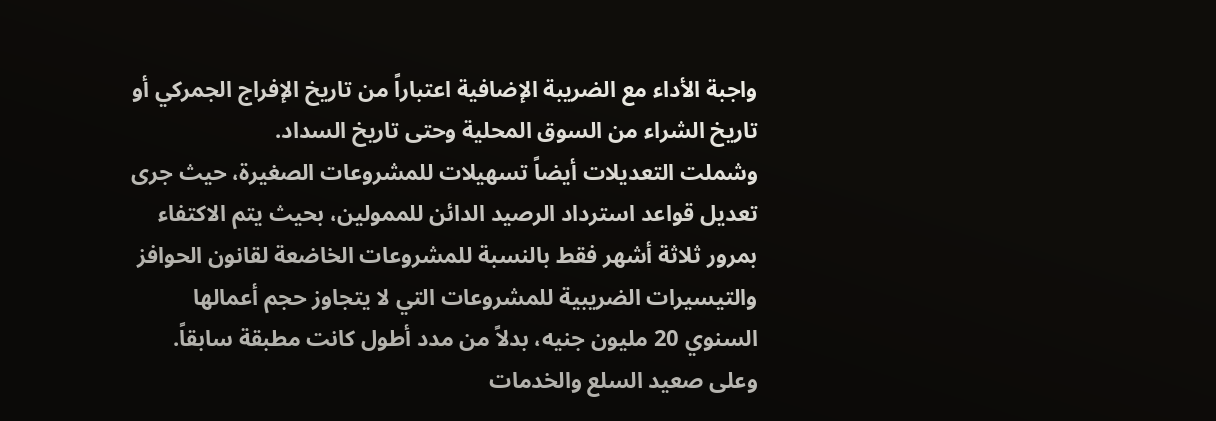واجبة الأداء مع الضريبة الإضافية اعتباراً من تاريخ الإفراج الجمركي أو تاريخ الشراء من السوق المحلية وحتى تاريخ السداد.
وشملت التعديلات أيضاً تسهيلات للمشروعات الصغيرة، حيث جرى تعديل قواعد استرداد الرصيد الدائن للممولين، بحيث يتم الاكتفاء بمرور ثلاثة أشهر فقط بالنسبة للمشروعات الخاضعة لقانون الحوافز والتيسيرات الضريبية للمشروعات التي لا يتجاوز حجم أعمالها السنوي 20 مليون جنيه، بدلاً من مدد أطول كانت مطبقة سابقاً.
وعلى صعيد السلع والخدمات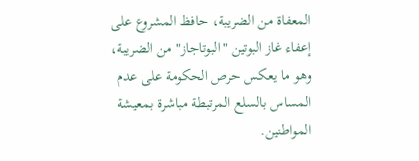المعفاة من الضريبة، حافظ المشروع على إعفاء غاز البوتين "البوتاجاز" من الضريبة، وهو ما يعكس حرص الحكومة على عدم المساس بالسلع المرتبطة مباشرة بمعيشة المواطنين.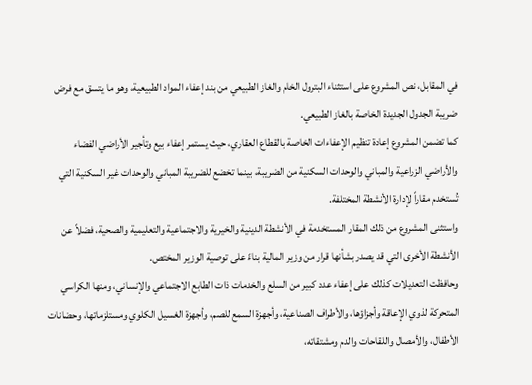في المقابل، نص المشروع على استثناء البترول الخام والغاز الطبيعي من بند إعفاء المواد الطبيعية، وهو ما يتسق مع فرض ضريبة الجدول الجديدة الخاصة بالغاز الطبيعي.
كما تضمن المشروع إعادة تنظيم الإعفاءات الخاصة بالقطاع العقاري، حيث يستمر إعفاء بيع وتأجير الأراضي الفضاء والأراضي الزراعية والمباني والوحدات السكنية من الضريبة، بينما تخضع للضريبة المباني والوحدات غير السكنية التي تُستخدم مقاراً لإدارة الأنشطة المختلفة.
واستثنى المشروع من ذلك المقار المستخدمة في الأنشطة الدينية والخيرية والاجتماعية والتعليمية والصحية، فضلاً عن الأنشطة الأخرى التي قد يصدر بشأنها قرار من وزير المالية بناءً على توصية الوزير المختص.
وحافظت التعديلات كذلك على إعفاء عدد كبير من السلع والخدمات ذات الطابع الاجتماعي والإنساني، ومنها الكراسي المتحركة لذوي الإعاقة وأجزاؤها، والأطراف الصناعية، وأجهزة السمع للصم، وأجهزة الغسيل الكلوي ومستلزماتها، وحضانات الأطفال، والأمصال واللقاحات والدم ومشتقاته،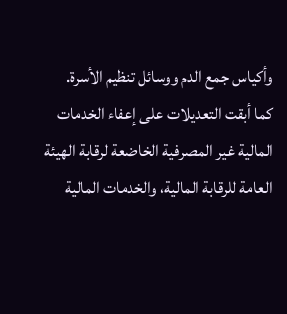وأكياس جمع الدم ووسائل تنظيم الأسرة.
كما أبقت التعديلات على إعفاء الخدمات المالية غير المصرفية الخاضعة لرقابة الهيئة العامة للرقابة المالية، والخدمات المالية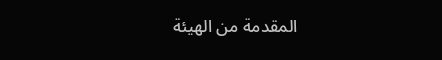المقدمة من الهيئة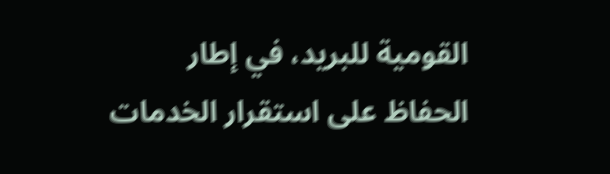القومية للبريد، في إطار الحفاظ على استقرار الخدمات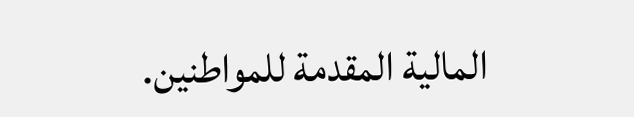المالية المقدمة للمواطنين.